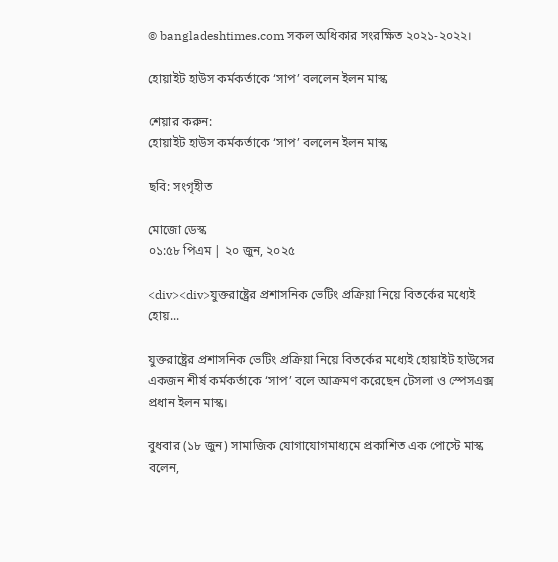© bangladeshtimes.com সকল অধিকার সংরক্ষিত ২০২১-২০২২।

হোয়াইট হাউস কর্মকর্তাকে ‘সাপ’ বললেন ইলন মাস্ক

শেয়ার করুন:
হোয়াইট হাউস কর্মকর্তাকে ‘সাপ’ বললেন ইলন মাস্ক

ছবি: সংগৃহীত

মোজো ডেস্ক
০১:৫৮ পিএম | ২০ জুন, ২০২৫

<div><div>যুক্তরাষ্ট্রের প্রশাসনিক ভেটিং প্রক্রিয়া নিয়ে বিতর্কের মধ্যেই হোয়...

যুক্তরাষ্ট্রের প্রশাসনিক ভেটিং প্রক্রিয়া নিয়ে বিতর্কের মধ্যেই হোয়াইট হাউসের একজন শীর্ষ কর্মকর্তাকে ‘সাপ’ বলে আক্রমণ করেছেন টেসলা ও স্পেসএক্স প্রধান ইলন মাস্ক।

বুধবার (১৮ জুন) সামাজিক যোগাযোগমাধ্যমে প্রকাশিত এক পোস্টে মাস্ক বলেন,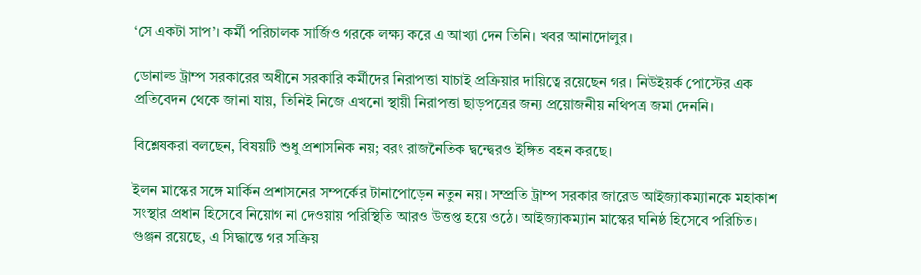‘সে একটা সাপ’। কর্মী পরিচালক সার্জিও গরকে লক্ষ্য করে এ আখ্যা দেন তিনি। খবর আনাদোলুর।

ডোনাল্ড ট্রাম্প সরকারের অধীনে সরকারি কর্মীদের নিরাপত্তা যাচাই প্রক্রিয়ার দায়িত্বে রয়েছেন গর। নিউইয়র্ক পোস্টের এক প্রতিবেদন থেকে জানা যায়, তিনিই নিজে এখনো স্থায়ী নিরাপত্তা ছাড়পত্রের জন্য প্রয়োজনীয় নথিপত্র জমা দেননি।

বিশ্লেষকরা বলছেন, বিষয়টি শুধু প্রশাসনিক নয়; বরং রাজনৈতিক দ্বন্দ্বেরও ইঙ্গিত বহন করছে।

ইলন মাস্কের সঙ্গে মার্কিন প্রশাসনের সম্পর্কের টানাপোড়েন নতুন নয়। সম্প্রতি ট্রাম্প সরকার জারেড আইজ্যাকম্যানকে মহাকাশ সংস্থার প্রধান হিসেবে নিয়োগ না দেওয়ায় পরিস্থিতি আরও উত্তপ্ত হয়ে ওঠে। আইজ্যাকম্যান মাস্কের ঘনিষ্ঠ হিসেবে পরিচিত। গুঞ্জন রয়েছে, এ সিদ্ধান্তে গর সক্রিয়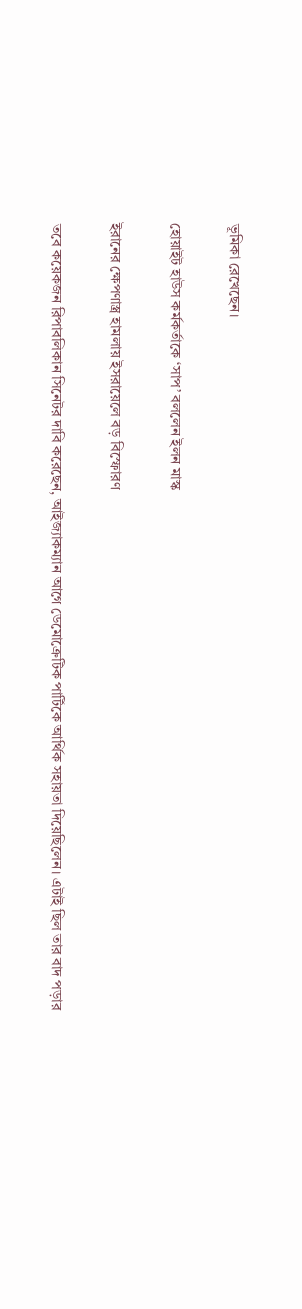ভূমিকা রেখেছেন।

হোয়াইট হাউস কর্মকর্তাকে ‘সাপ’ বললেন ইলন মাস্ক

ইরানের ক্ষেপণাস্ত্র হামলায় ইসরায়েলে বড় বিস্ফোরণ

তবে কয়েকজন রিপাবলিকান সিনেটর দাবি করেছেন, আইজ্যাকম্যান আগে ডেমোক্রেটিক পার্টিকে আর্থিক সহায়তা দিয়েছিলেন। এটাই ছিল তার বাদ পড়ার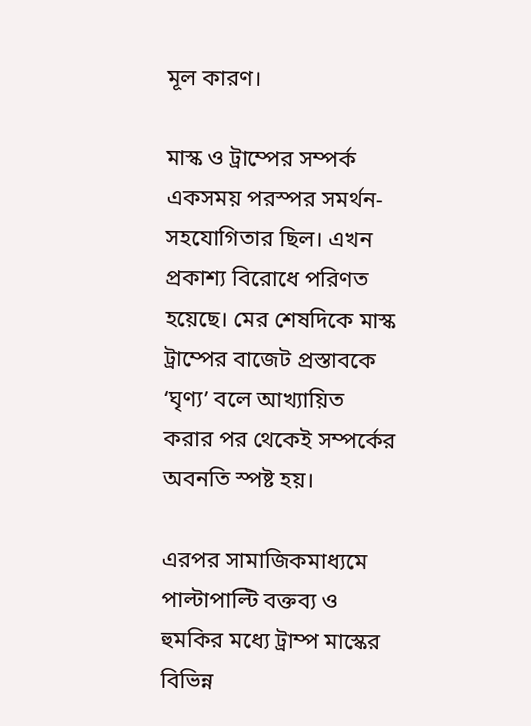মূল কারণ।

মাস্ক ও ট্রাম্পের সম্পর্ক একসময় পরস্পর সমর্থন-সহযোগিতার ছিল। এখন প্রকাশ্য বিরোধে পরিণত হয়েছে। মের শেষদিকে মাস্ক ট্রাম্পের বাজেট প্রস্তাবকে ‘ঘৃণ্য’ বলে আখ্যায়িত করার পর থেকেই সম্পর্কের অবনতি স্পষ্ট হয়।

এরপর সামাজিকমাধ্যমে পাল্টাপাল্টি বক্তব্য ও হুমকির মধ্যে ট্রাম্প মাস্কের বিভিন্ন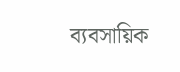ব্যবসায়িক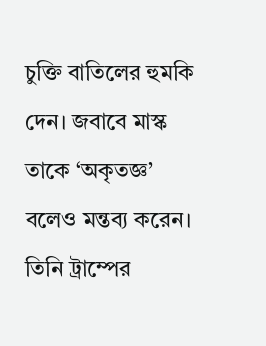চুক্তি বাতিলের হুমকি দেন। জবাবে মাস্ক তাকে ‘অকৃতজ্ঞ’ বলেও মন্তব্য করেন। তিনি ট্রাম্পের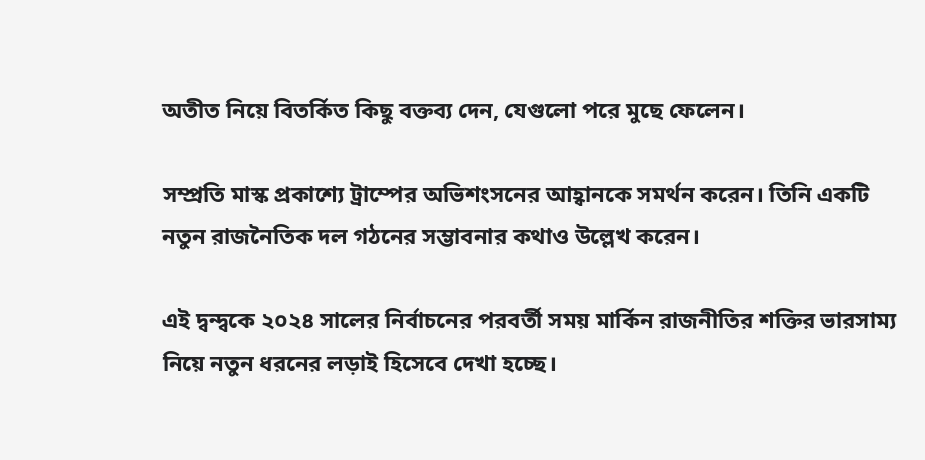অতীত নিয়ে বিতর্কিত কিছু বক্তব্য দেন, যেগুলো পরে মুছে ফেলেন।

সম্প্রতি মাস্ক প্রকাশ্যে ট্রাম্পের অভিশংসনের আহ্বানকে সমর্থন করেন। তিনি একটি নতুন রাজনৈতিক দল গঠনের সম্ভাবনার কথাও উল্লেখ করেন।

এই দ্বন্দ্বকে ২০২৪ সালের নির্বাচনের পরবর্তী সময় মার্কিন রাজনীতির শক্তির ভারসাম্য নিয়ে নতুন ধরনের লড়াই হিসেবে দেখা হচ্ছে।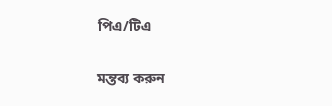পিএ/টিএ

মন্তব্য করুন